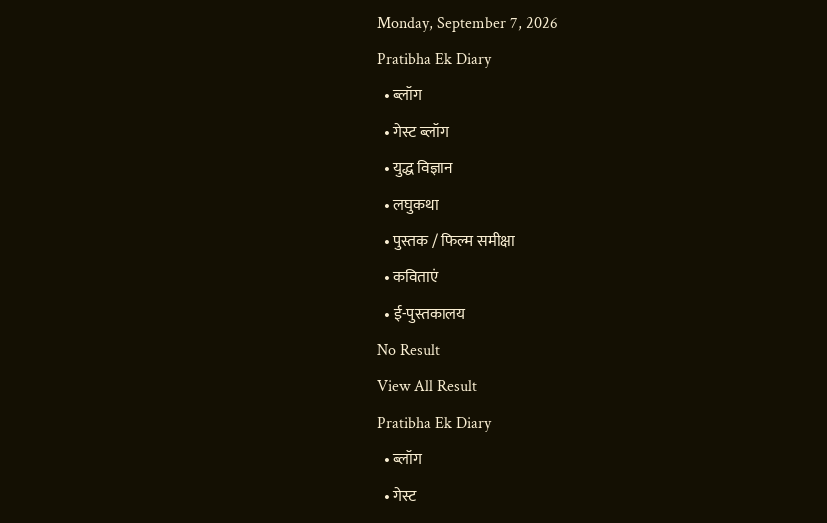Monday, September 7, 2026
Pratibha Ek Diary
  • ब्लॉग
  • गेस्ट ब्लॉग
  • युद्ध विज्ञान
  • लघुकथा
  • पुस्तक / फिल्म समीक्षा
  • कविताएं
  • ई-पुस्तकालय
No Result
View All Result
Pratibha Ek Diary
  • ब्लॉग
  • गेस्ट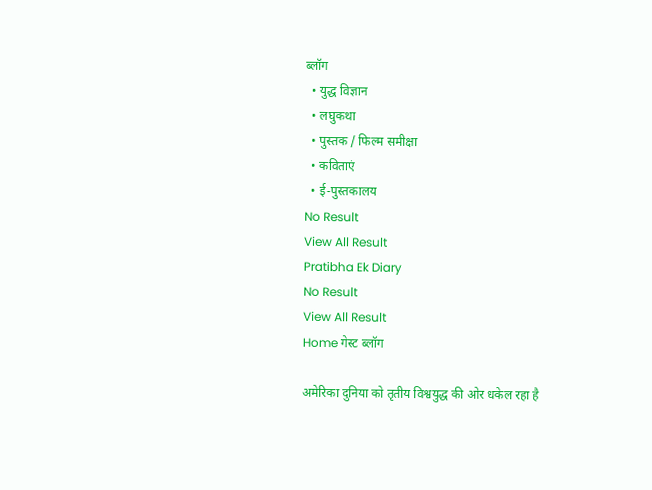ब्लॉग
  • युद्ध विज्ञान
  • लघुकथा
  • पुस्तक / फिल्म समीक्षा
  • कविताएं
  • ई-पुस्तकालय
No Result
View All Result
Pratibha Ek Diary
No Result
View All Result
Home गेस्ट ब्लॉग

अमेरिका दुनिया को तृतीय विश्वयुद्ध की ओर धकेल रहा है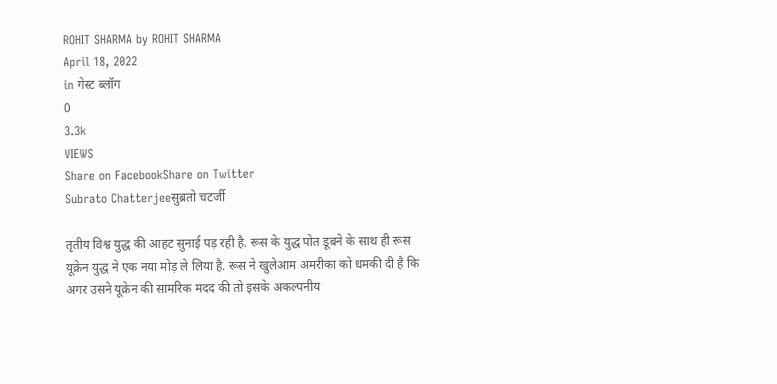ROHIT SHARMA by ROHIT SHARMA
April 18, 2022
in गेस्ट ब्लॉग
0
3.3k
VIEWS
Share on FacebookShare on Twitter
Subrato Chatterjeeसुब्रतो चटर्जी

तृतीय विश्व युद्ध की आहट सुनाई पड़ रही है. रूस के युद्ध पोत डूबने के साथ ही रूस यूक्रेन युद्ध ने एक नया मोड़ ले लिया है. रूस ने खुलेआम अमरीका को धमकी दी है कि अगर उसने यूक्रेन की सामरिक मदद की तो इसके अकल्पनीय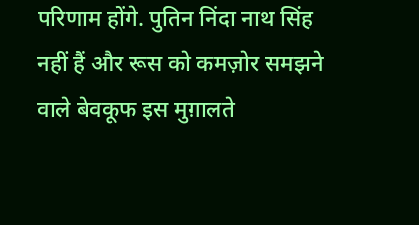परिणाम होंगे. पुतिन निंदा नाथ सिंह नहीं हैं और रूस को कमज़ोर समझने वाले बेवकूफ इस मुग़ालते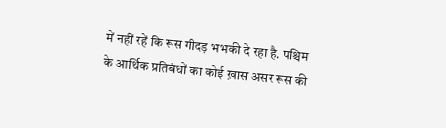में नहीं रहें कि रूस गीदड़ भभकी दे रहा है. पश्चिम के आर्थिक प्रतिबंधों का कोई ख़ास असर रूस की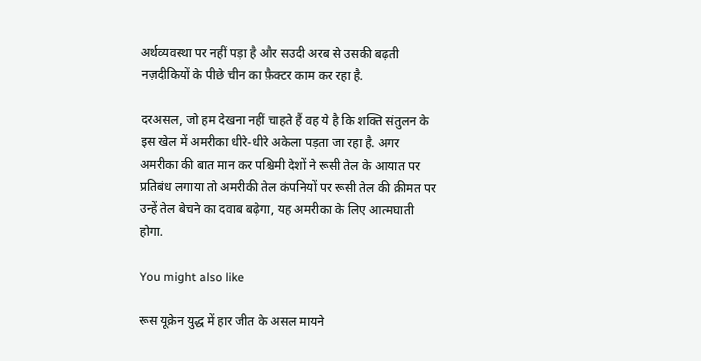अर्थव्यवस्था पर नहीं पड़ा है और सउदी अरब से उसकी बढ़ती नज़दीकियों के पीछे चीन का फ़ैक्टर काम कर रहा है.

दरअसल, जो हम देखना नहीं चाहते हैं वह ये है कि शक्ति संतुलन के इस खेल में अमरीका धीरे-धीरे अकेला पड़ता जा रहा है. अगर अमरीका की बात मान कर पश्चिमी देशों ने रूसी तेल के आयात पर प्रतिबंध लगाया तो अमरीकी तेल कंपनियों पर रूसी तेल की क़ीमत पर उन्हें तेल बेचने का दवाब बढ़ेगा, यह अमरीका के लिए आत्मघाती होगा.

You might also like

रूस यूक्रेन युद्ध में हार जीत के असल मायने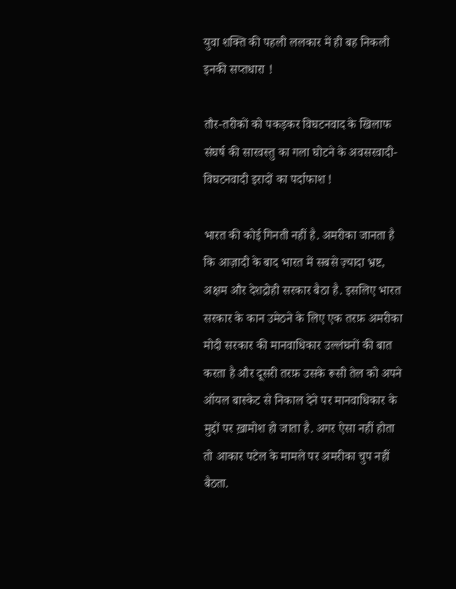युवा शक्ति की पहली ललकार में ही बह निकली इनकी सप्तधारा !

तौर-तरीकों को पकड़कर विघटनवाद के खिलाफ संघर्ष की सारवस्तु का गला घोटने के अवसरवादी-विघटनवादी इरादों का पर्दाफाश !

भारत की कोई गिनती नहीं है. अमरीका जानता है कि आज़ादी के बाद भारत में सबसे ज़्यादा भ्रष्ट, अक्षम और देशद्रोही सरकार बैठा है. इसलिए भारत सरकार के कान उमेठने के लिए एक तरफ़ अमरीका मोदी सरकार की मानवाधिकार उल्लंघनों की बात करता है और दूसरी तरफ़ उसके रूसी तेल को अपने ऑयल बास्केट से निकाल देने पर मानवाधिकार के मुद्दों पर ख़ामोश हो जाता है. अगर ऐसा नहीं होता तो आकार पटेल के मामले पर अमरीका चुप नहीं बैठता.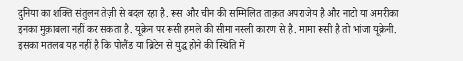दुनिया का शक्ति संतुलन तेज़ी से बदल रहा है. रूस और चीन की सम्मिलित ताक़त अपराजेय है और नाटो या अमरीका इनका मुक़ाबला नहीं कर सकता है. यूक्रेन पर रूसी हमले की सीमा नस्ली कारण से है. मामा रूसी है तो भांजा यूक्रेनी. इसका मतलब यह नहीं है कि पोलैंड या ब्रिटेन से युद्ध होने की स्थिति में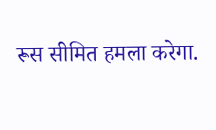रूस सीमित हमला करेगा.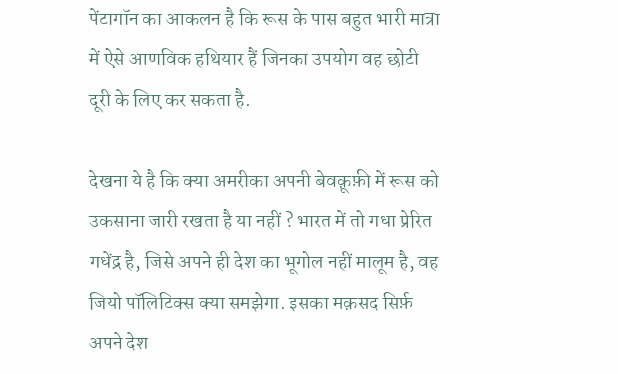पेंटागॉन का आकलन है कि रूस के पास बहुत भारी मात्रा में ऐसे आणविक हथियार हैं जिनका उपयोग वह छोटी दूरी के लिए कर सकता है.

देखना ये है कि क्या अमरीका अपनी बेवक़ूफ़ी में रूस को उकसाना जारी रखता है या नहीं ? भारत में तो गधा प्रेरित गधेंद्र है, जिसे अपने ही देश का भूगोल नहीं मालूम है, वह जियो पॉलिटिक्स क्या समझेगा. इसका मक़सद सिर्फ़ अपने देश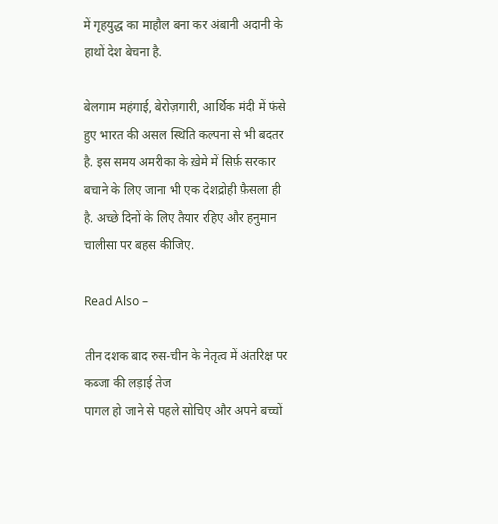में गृहयुद्ध का माहौल बना कर अंबानी अदानी के हाथों देश बेचना है.

बेलगाम महंगाई, बेरोज़गारी, आर्थिक मंदी में फंसे हुए भारत की असल स्थिति कल्पना से भी बदतर है. इस समय अमरीका के ख़ेमे में सिर्फ़ सरकार बचाने के लिए जाना भी एक देशद्रोही फ़ैसला ही है. अच्छे दिनों के लिए तैयार रहिए और हनुमान चालीसा पर बहस कीजिए.

Read Also –

तीन दशक बाद रुस-चीन के नेतृत्व में अंतरिक्ष पर कब्जा की लड़ाई तेज
पागल हो जाने से पहले सोचिए और अपने बच्चों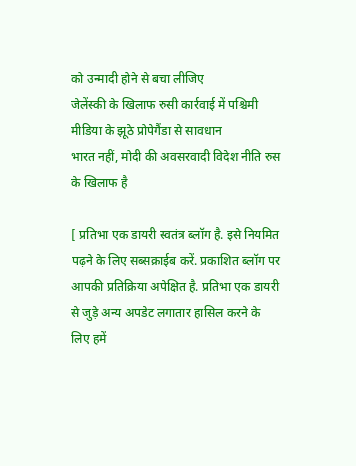को उन्मादी होने से बचा लीजिए
जेलेंस्की के खिलाफ रुसी कार्रवाई में पश्चिमी मीडिया के झूठे प्रोपेगैंडा से सावधान
भारत नहीं, मोदी की अवसरवादी विदेश नीति रुस के खिलाफ है

[ प्रतिभा एक डायरी स्वतंत्र ब्लॉग है. इसे नियमित पढ़ने के लिए सब्सक्राईब करें. प्रकाशित ब्लॉग पर आपकी प्रतिक्रिया अपेक्षित है. प्रतिभा एक डायरी से जुड़े अन्य अपडेट लगातार हासिल करने के लिए हमें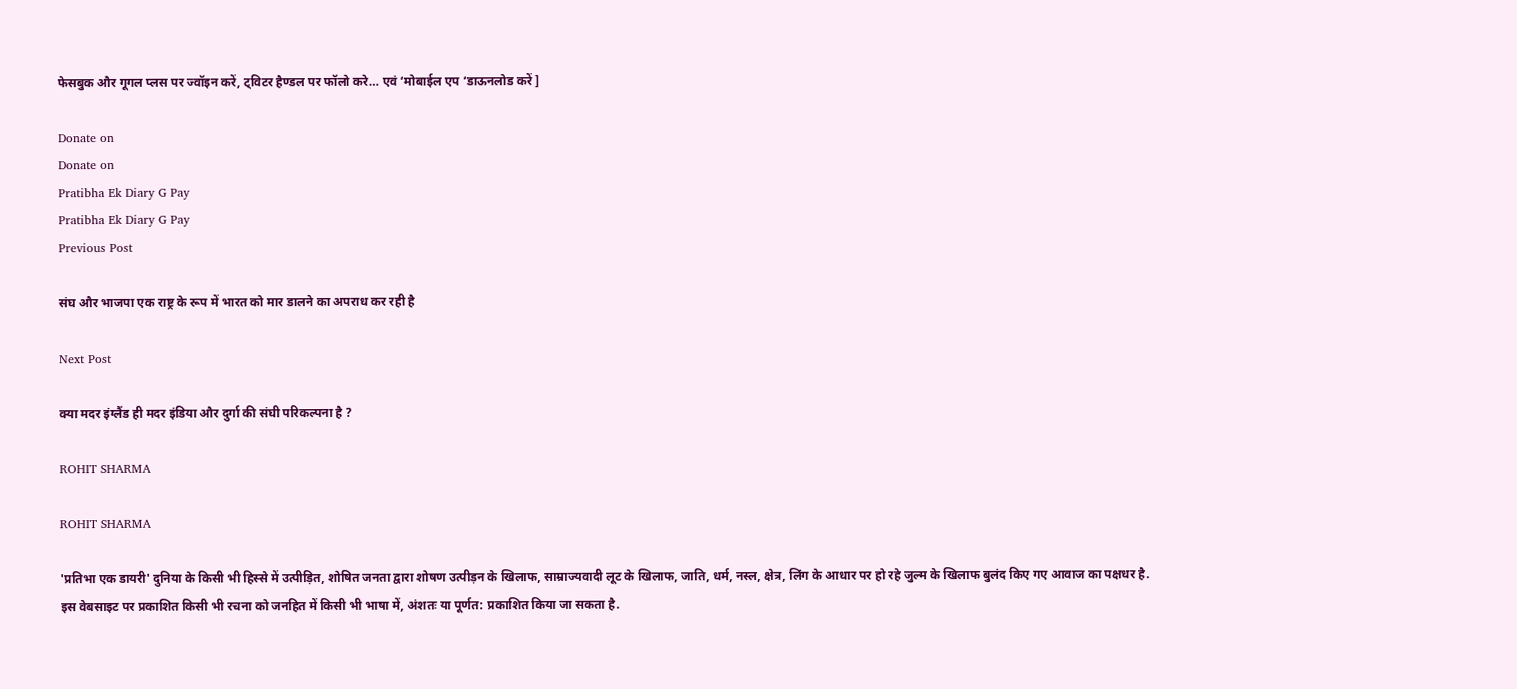फेसबुक और गूगल प्लस पर ज्वॉइन करें, ट्विटर हैण्डल पर फॉलो करे… एवं ‘मोबाईल एप ‘डाऊनलोड करें ]

Donate on
Donate on
Pratibha Ek Diary G Pay
Pratibha Ek Diary G Pay
Previous Post

संघ और भाजपा एक राष्ट्र के रूप में भारत को मार डालने का अपराध कर रही है

Next Post

क्या मदर इंग्लैंड ही मदर इंडिया और दुर्गा की संघी परिकल्पना है ?

ROHIT SHARMA

ROHIT SHARMA

'प्रतिभा एक डायरी' दुनिया के किसी भी हिस्से में उत्पीड़ित, शोषित जनता द्वारा शोषण उत्पीड़न के खिलाफ, साम्राज्यवादी लूट के खिलाफ, जाति, धर्म, नस्ल, क्षेत्र, लिंग के आधार पर हो रहे जुल्म के खिलाफ बुलंद किए गए आवाज का पक्षधर है. इस वेबसाइट पर प्रकाशित किसी भी रचना को जनहित में किसी भी भाषा में, अंशतः या पूर्णत: प्रकाशित किया जा सकता है.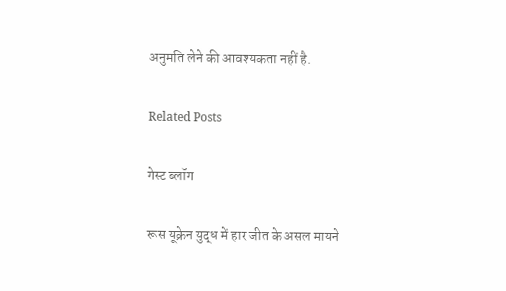अनुमति लेने की आवश्यकता नहीं है.

Related Posts

गेस्ट ब्लॉग

रूस यूक्रेन युद्ध में हार जीत के असल मायने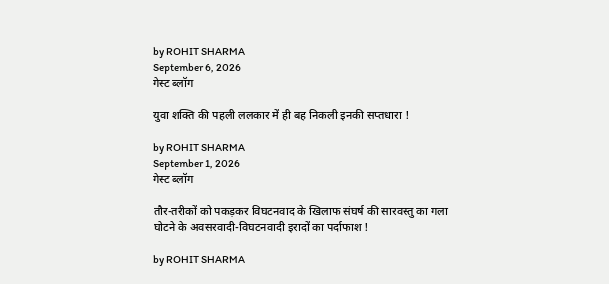by ROHIT SHARMA
September 6, 2026
गेस्ट ब्लॉग

युवा शक्ति की पहली ललकार में ही बह निकली इनकी सप्तधारा !

by ROHIT SHARMA
September 1, 2026
गेस्ट ब्लॉग

तौर-तरीकों को पकड़कर विघटनवाद के खिलाफ संघर्ष की सारवस्तु का गला घोटने के अवसरवादी-विघटनवादी इरादों का पर्दाफाश !

by ROHIT SHARMA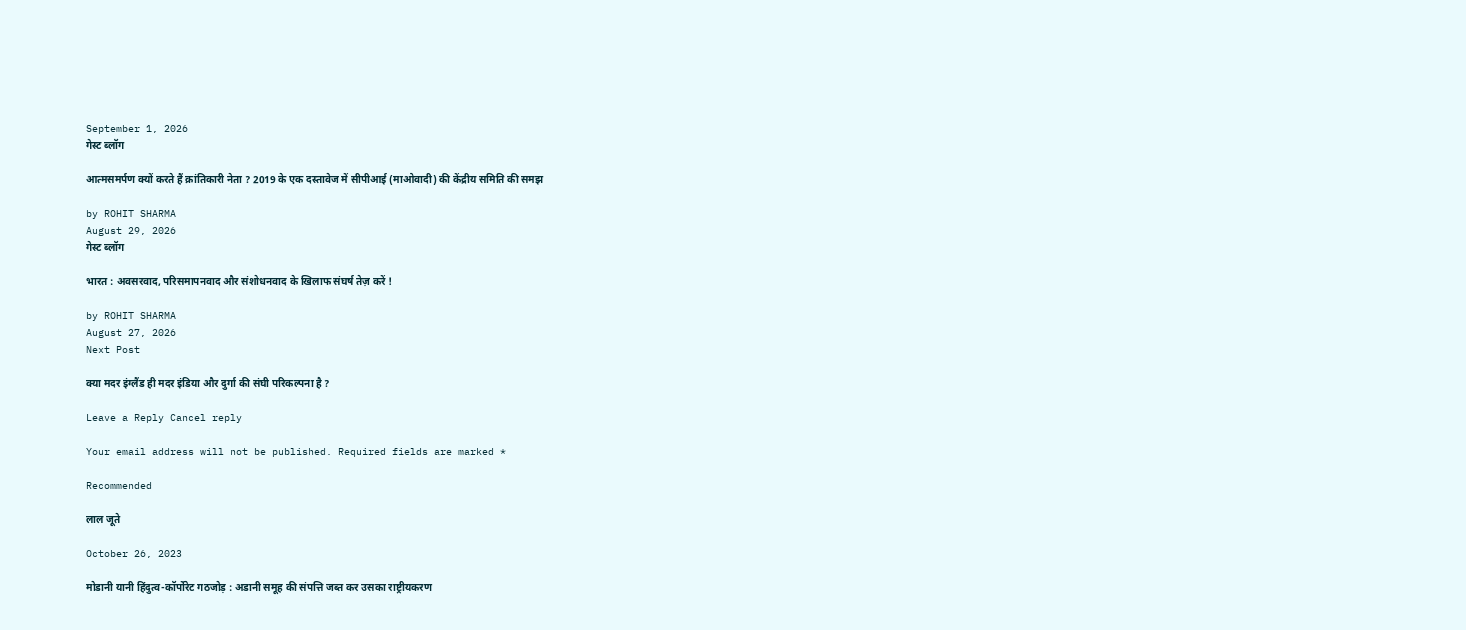September 1, 2026
गेस्ट ब्लॉग

आत्मसमर्पण क्यों करते हैं क्रांतिकारी नेता ? 2019 के एक दस्तावेज में सीपीआई (माओवादी) की केंद्रीय समिति की समझ

by ROHIT SHARMA
August 29, 2026
गेस्ट ब्लॉग

भारत : अवसरवाद, परिसमापनवाद और संशोधनवाद के खिलाफ संघर्ष तेज़ करें !

by ROHIT SHARMA
August 27, 2026
Next Post

क्या मदर इंग्लैंड ही मदर इंडिया और दुर्गा की संघी परिकल्पना है ?

Leave a Reply Cancel reply

Your email address will not be published. Required fields are marked *

Recommended

लाल जूते

October 26, 2023

मोडानी यानी हिंदुत्व-कॉर्पोरेट गठजोड़ : अडानी समूह की संपत्ति जब्त कर उसका राष्ट्रीयकरण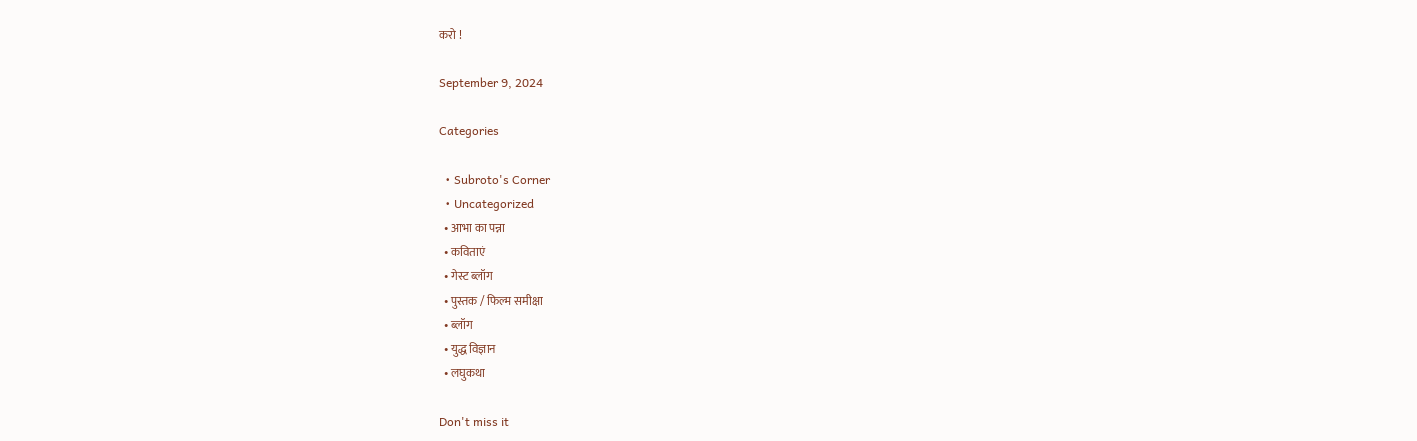करो !

September 9, 2024

Categories

  • Subroto's Corner
  • Uncategorized
  • आभा का पन्ना
  • कविताएं
  • गेस्ट ब्लॉग
  • पुस्तक / फिल्म समीक्षा
  • ब्लॉग
  • युद्ध विज्ञान
  • लघुकथा

Don't miss it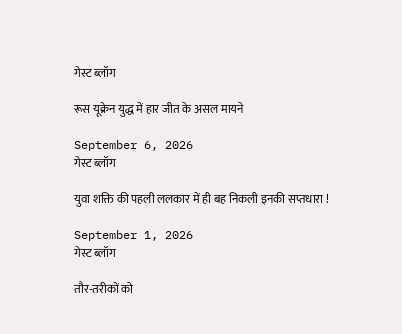गेस्ट ब्लॉग

रूस यूक्रेन युद्ध में हार जीत के असल मायने

September 6, 2026
गेस्ट ब्लॉग

युवा शक्ति की पहली ललकार में ही बह निकली इनकी सप्तधारा !

September 1, 2026
गेस्ट ब्लॉग

तौर-तरीकों को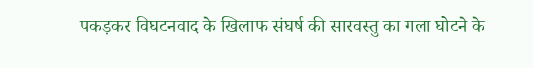पकड़कर विघटनवाद के खिलाफ संघर्ष की सारवस्तु का गला घोटने के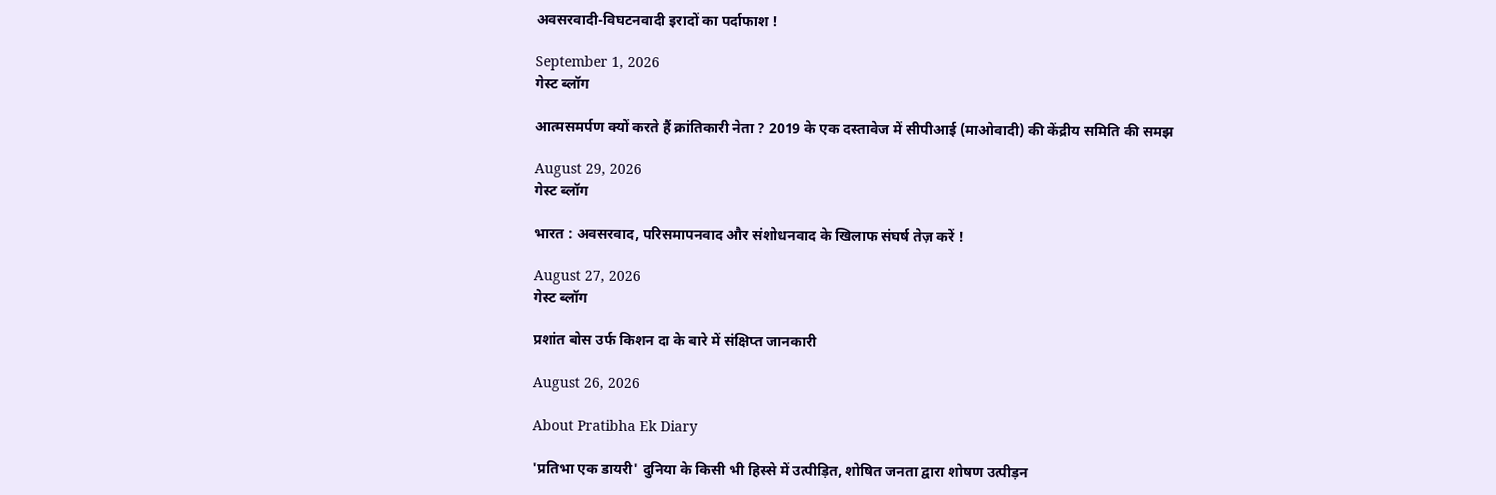अवसरवादी-विघटनवादी इरादों का पर्दाफाश !

September 1, 2026
गेस्ट ब्लॉग

आत्मसमर्पण क्यों करते हैं क्रांतिकारी नेता ? 2019 के एक दस्तावेज में सीपीआई (माओवादी) की केंद्रीय समिति की समझ

August 29, 2026
गेस्ट ब्लॉग

भारत : अवसरवाद, परिसमापनवाद और संशोधनवाद के खिलाफ संघर्ष तेज़ करें !

August 27, 2026
गेस्ट ब्लॉग

प्रशांत बोस उर्फ किशन दा के बारे में संक्षिप्त जानकारी

August 26, 2026

About Pratibha Ek Diary

'प्रतिभा एक डायरी' दुनिया के किसी भी हिस्से में उत्पीड़ित, शोषित जनता द्वारा शोषण उत्पीड़न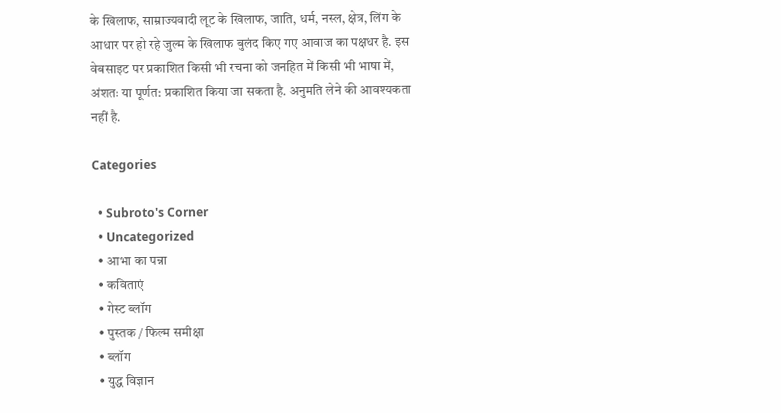के खिलाफ, साम्राज्यवादी लूट के खिलाफ, जाति, धर्म, नस्ल, क्षेत्र, लिंग के आधार पर हो रहे जुल्म के खिलाफ बुलंद किए गए आवाज का पक्षधर है. इस वेबसाइट पर प्रकाशित किसी भी रचना को जनहित में किसी भी भाषा में, अंशतः या पूर्णत: प्रकाशित किया जा सकता है. अनुमति लेने की आवश्यकता नहीं है.

Categories

  • Subroto's Corner
  • Uncategorized
  • आभा का पन्ना
  • कविताएं
  • गेस्ट ब्लॉग
  • पुस्तक / फिल्म समीक्षा
  • ब्लॉग
  • युद्ध विज्ञान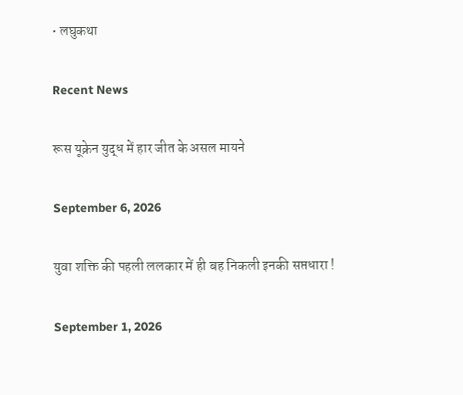• लघुकथा

Recent News

रूस यूक्रेन युद्ध में हार जीत के असल मायने

September 6, 2026

युवा शक्ति की पहली ललकार में ही बह निकली इनकी सप्तधारा !

September 1, 2026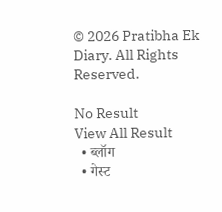© 2026 Pratibha Ek Diary. All Rights Reserved.

No Result
View All Result
  • ब्लॉग
  • गेस्ट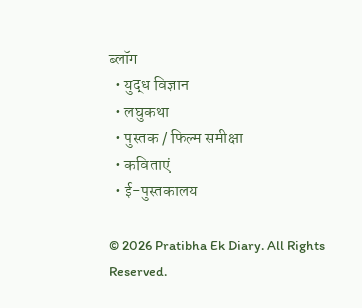ब्लॉग
  • युद्ध विज्ञान
  • लघुकथा
  • पुस्तक / फिल्म समीक्षा
  • कविताएं
  • ई-पुस्तकालय

© 2026 Pratibha Ek Diary. All Rights Reserved.